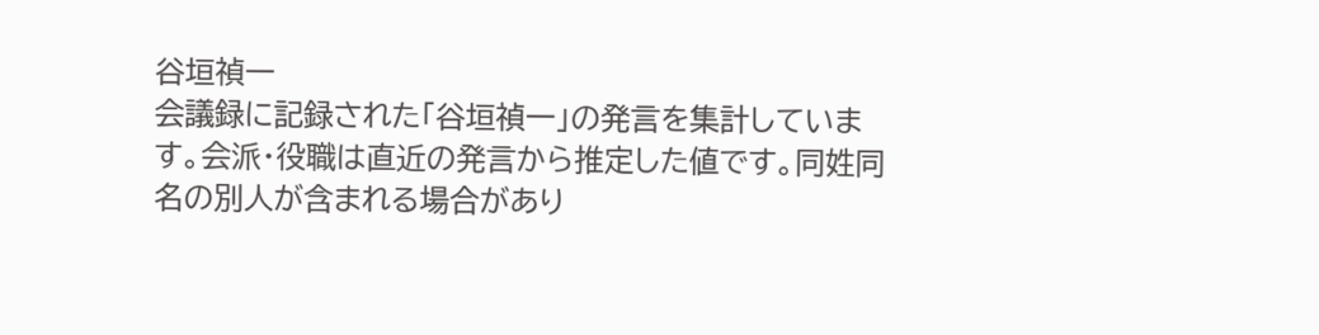谷垣禎一
会議録に記録された「谷垣禎一」の発言を集計しています。会派・役職は直近の発言から推定した値です。同姓同名の別人が含まれる場合があり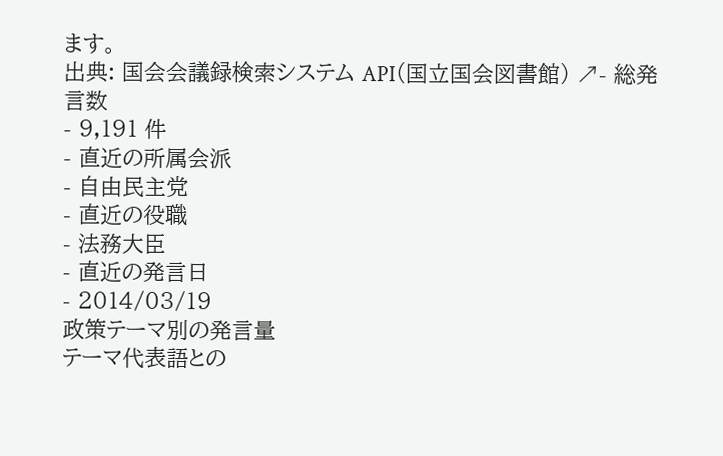ます。
出典: 国会会議録検索システム API(国立国会図書館) ↗- 総発言数
- 9,191 件
- 直近の所属会派
- 自由民主党
- 直近の役職
- 法務大臣
- 直近の発言日
- 2014/03/19
政策テーマ別の発言量
テーマ代表語との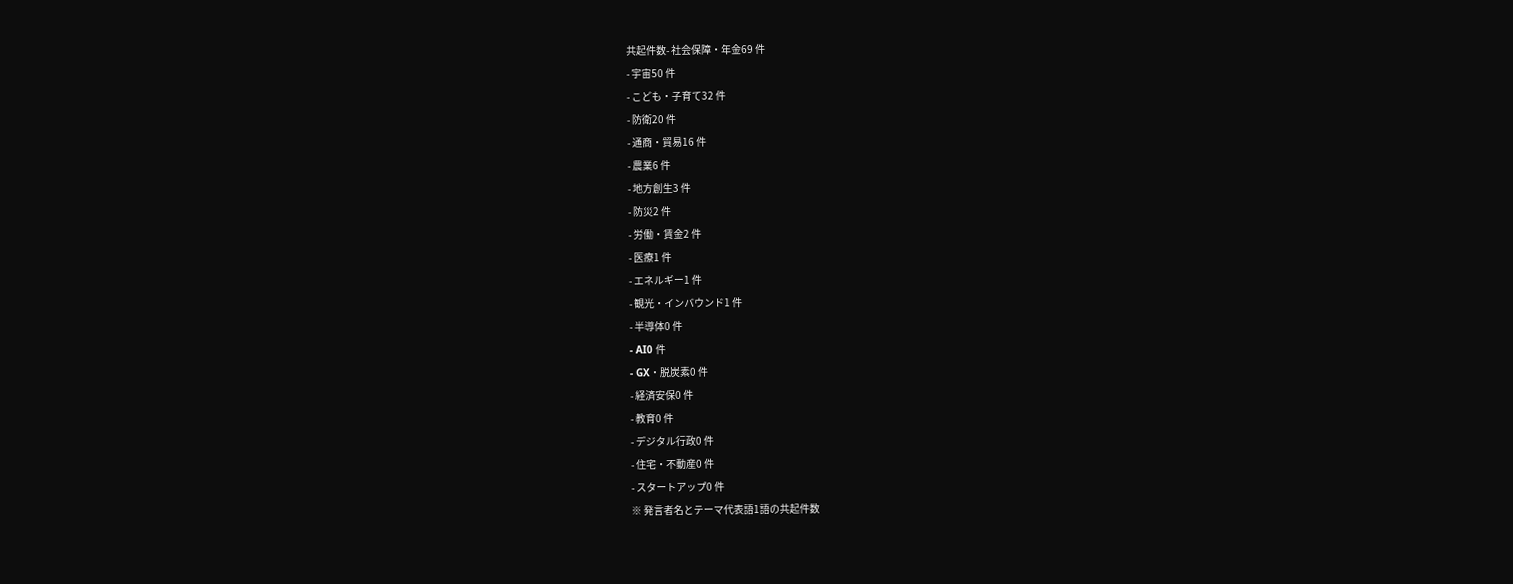共起件数- 社会保障・年金69 件
- 宇宙50 件
- こども・子育て32 件
- 防衛20 件
- 通商・貿易16 件
- 農業6 件
- 地方創生3 件
- 防災2 件
- 労働・賃金2 件
- 医療1 件
- エネルギー1 件
- 観光・インバウンド1 件
- 半導体0 件
- AI0 件
- GX・脱炭素0 件
- 経済安保0 件
- 教育0 件
- デジタル行政0 件
- 住宅・不動産0 件
- スタートアップ0 件
※ 発言者名とテーマ代表語1語の共起件数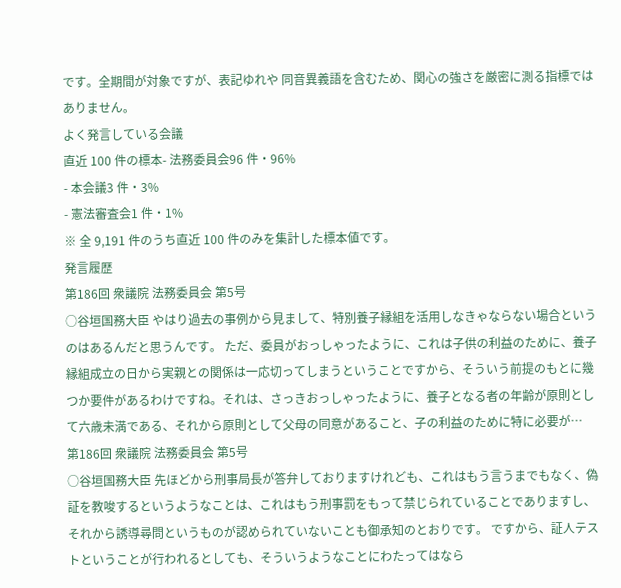です。全期間が対象ですが、表記ゆれや 同音異義語を含むため、関心の強さを厳密に測る指標ではありません。
よく発言している会議
直近 100 件の標本- 法務委員会96 件・96%
- 本会議3 件・3%
- 憲法審査会1 件・1%
※ 全 9,191 件のうち直近 100 件のみを集計した標本値です。
発言履歴
第186回 衆議院 法務委員会 第5号
○谷垣国務大臣 やはり過去の事例から見まして、特別養子縁組を活用しなきゃならない場合というのはあるんだと思うんです。 ただ、委員がおっしゃったように、これは子供の利益のために、養子縁組成立の日から実親との関係は一応切ってしまうということですから、そういう前提のもとに幾つか要件があるわけですね。それは、さっきおっしゃったように、養子となる者の年齢が原則として六歳未満である、それから原則として父母の同意があること、子の利益のために特に必要が…
第186回 衆議院 法務委員会 第5号
○谷垣国務大臣 先ほどから刑事局長が答弁しておりますけれども、これはもう言うまでもなく、偽証を教唆するというようなことは、これはもう刑事罰をもって禁じられていることでありますし、それから誘導尋問というものが認められていないことも御承知のとおりです。 ですから、証人テストということが行われるとしても、そういうようなことにわたってはなら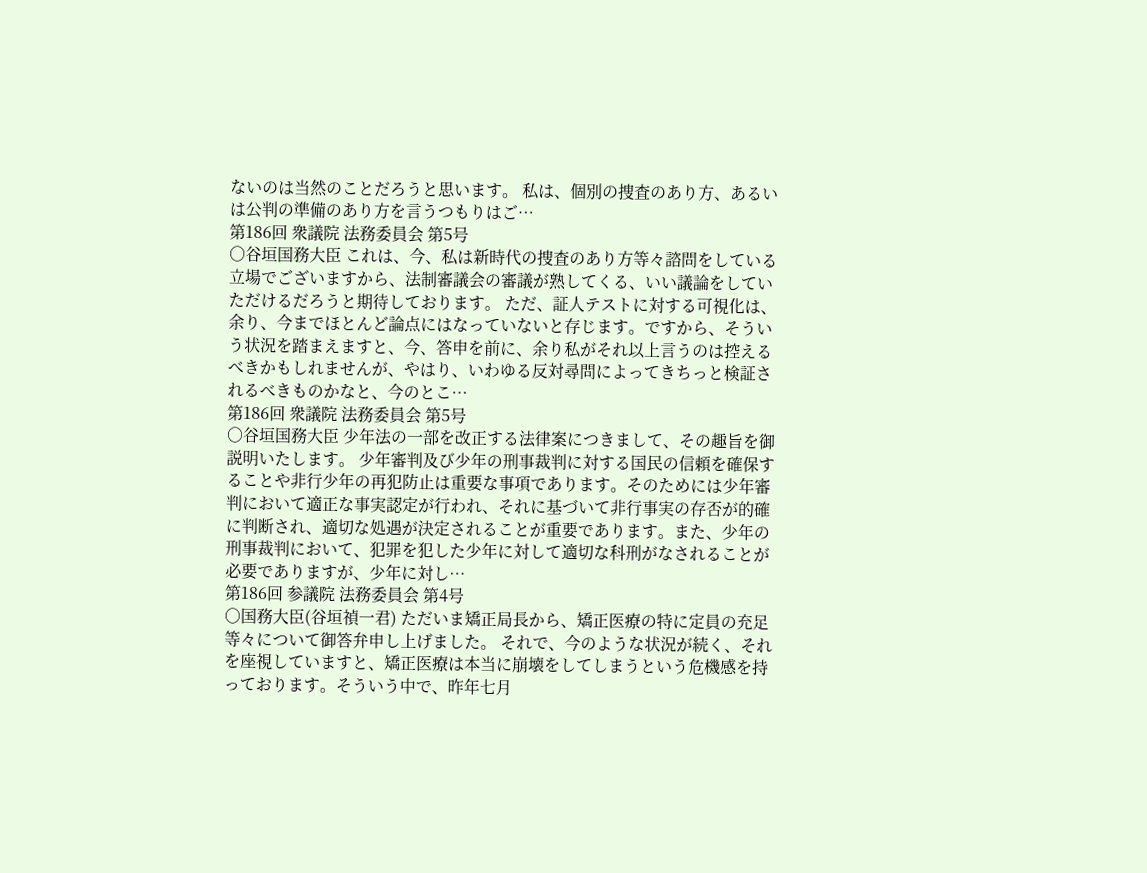ないのは当然のことだろうと思います。 私は、個別の捜査のあり方、あるいは公判の準備のあり方を言うつもりはご…
第186回 衆議院 法務委員会 第5号
○谷垣国務大臣 これは、今、私は新時代の捜査のあり方等々諮問をしている立場でございますから、法制審議会の審議が熟してくる、いい議論をしていただけるだろうと期待しております。 ただ、証人テストに対する可視化は、余り、今までほとんど論点にはなっていないと存じます。ですから、そういう状況を踏まえますと、今、答申を前に、余り私がそれ以上言うのは控えるべきかもしれませんが、やはり、いわゆる反対尋問によってきちっと検証されるべきものかなと、今のとこ…
第186回 衆議院 法務委員会 第5号
○谷垣国務大臣 少年法の一部を改正する法律案につきまして、その趣旨を御説明いたします。 少年審判及び少年の刑事裁判に対する国民の信頼を確保することや非行少年の再犯防止は重要な事項であります。そのためには少年審判において適正な事実認定が行われ、それに基づいて非行事実の存否が的確に判断され、適切な処遇が決定されることが重要であります。また、少年の刑事裁判において、犯罪を犯した少年に対して適切な科刑がなされることが必要でありますが、少年に対し…
第186回 参議院 法務委員会 第4号
○国務大臣(谷垣禎一君) ただいま矯正局長から、矯正医療の特に定員の充足等々について御答弁申し上げました。 それで、今のような状況が続く、それを座視していますと、矯正医療は本当に崩壊をしてしまうという危機感を持っております。そういう中で、昨年七月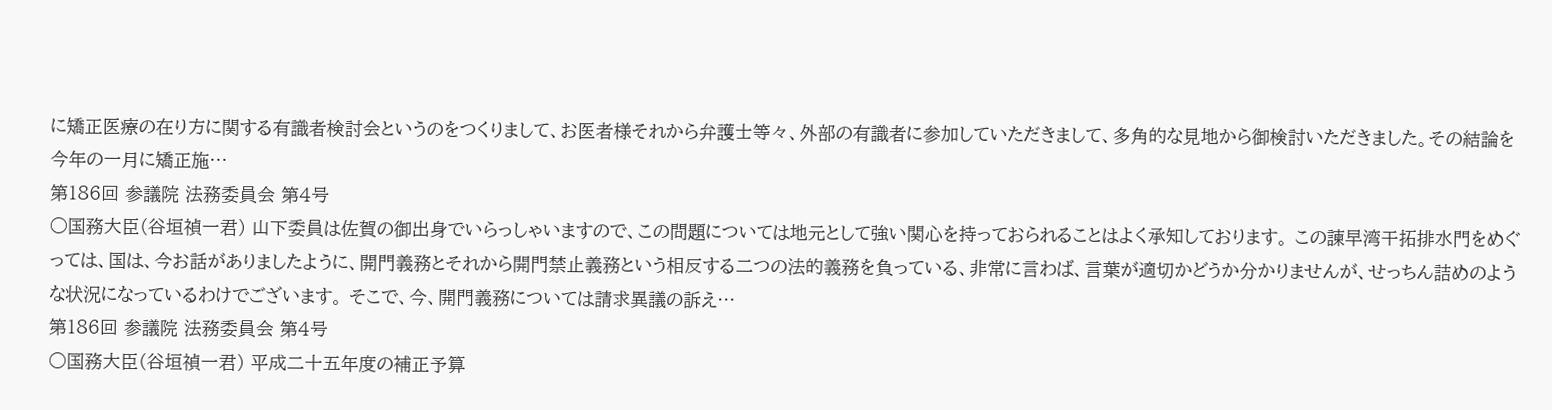に矯正医療の在り方に関する有識者検討会というのをつくりまして、お医者様それから弁護士等々、外部の有識者に参加していただきまして、多角的な見地から御検討いただきました。その結論を今年の一月に矯正施…
第186回 参議院 法務委員会 第4号
○国務大臣(谷垣禎一君) 山下委員は佐賀の御出身でいらっしゃいますので、この問題については地元として強い関心を持っておられることはよく承知しております。 この諫早湾干拓排水門をめぐっては、国は、今お話がありましたように、開門義務とそれから開門禁止義務という相反する二つの法的義務を負っている、非常に言わば、言葉が適切かどうか分かりませんが、せっちん詰めのような状況になっているわけでございます。 そこで、今、開門義務については請求異議の訴え…
第186回 参議院 法務委員会 第4号
○国務大臣(谷垣禎一君) 平成二十五年度の補正予算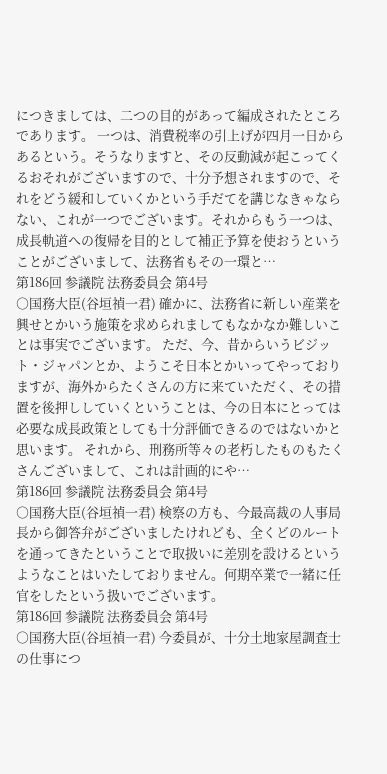につきましては、二つの目的があって編成されたところであります。 一つは、消費税率の引上げが四月一日からあるという。そうなりますと、その反動減が起こってくるおそれがございますので、十分予想されますので、それをどう緩和していくかという手だてを講じなきゃならない、これが一つでございます。それからもう一つは、成長軌道への復帰を目的として補正予算を使おうということがございまして、法務省もその一環と…
第186回 参議院 法務委員会 第4号
○国務大臣(谷垣禎一君) 確かに、法務省に新しい産業を興せとかいう施策を求められましてもなかなか難しいことは事実でございます。 ただ、今、昔からいうビジット・ジャパンとか、ようこそ日本とかいってやっておりますが、海外からたくさんの方に来ていただく、その措置を後押ししていくということは、今の日本にとっては必要な成長政策としても十分評価できるのではないかと思います。 それから、刑務所等々の老朽したものもたくさんございまして、これは計画的にや…
第186回 参議院 法務委員会 第4号
○国務大臣(谷垣禎一君) 検察の方も、今最高裁の人事局長から御答弁がございましたけれども、全くどのルートを通ってきたということで取扱いに差別を設けるというようなことはいたしておりません。何期卒業で一緒に任官をしたという扱いでございます。
第186回 参議院 法務委員会 第4号
○国務大臣(谷垣禎一君) 今委員が、十分土地家屋調査士の仕事につ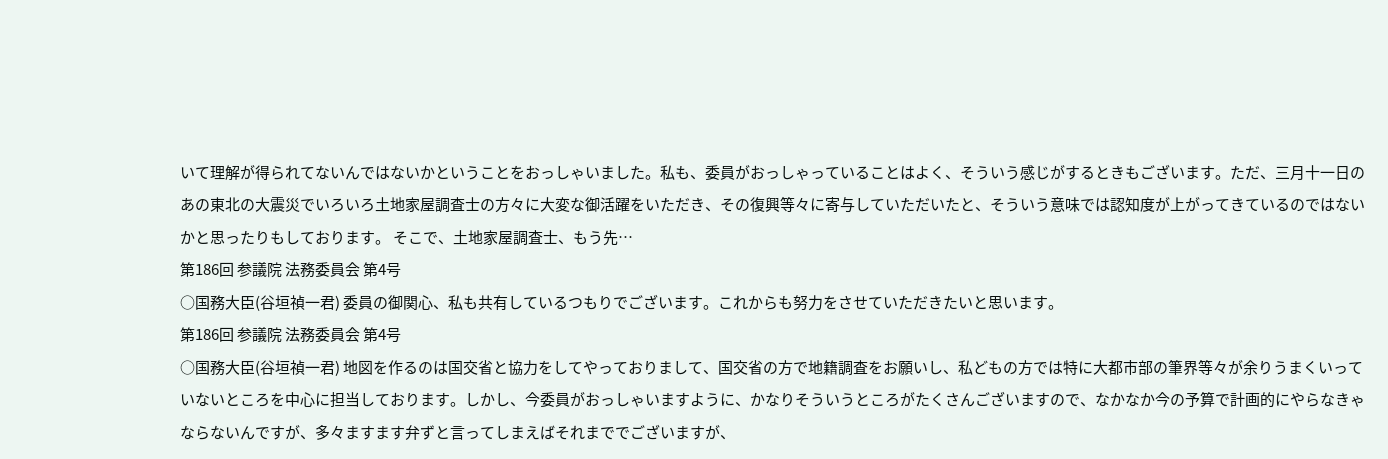いて理解が得られてないんではないかということをおっしゃいました。私も、委員がおっしゃっていることはよく、そういう感じがするときもございます。ただ、三月十一日のあの東北の大震災でいろいろ土地家屋調査士の方々に大変な御活躍をいただき、その復興等々に寄与していただいたと、そういう意味では認知度が上がってきているのではないかと思ったりもしております。 そこで、土地家屋調査士、もう先…
第186回 参議院 法務委員会 第4号
○国務大臣(谷垣禎一君) 委員の御関心、私も共有しているつもりでございます。これからも努力をさせていただきたいと思います。
第186回 参議院 法務委員会 第4号
○国務大臣(谷垣禎一君) 地図を作るのは国交省と協力をしてやっておりまして、国交省の方で地籍調査をお願いし、私どもの方では特に大都市部の筆界等々が余りうまくいっていないところを中心に担当しております。しかし、今委員がおっしゃいますように、かなりそういうところがたくさんございますので、なかなか今の予算で計画的にやらなきゃならないんですが、多々ますます弁ずと言ってしまえばそれまででございますが、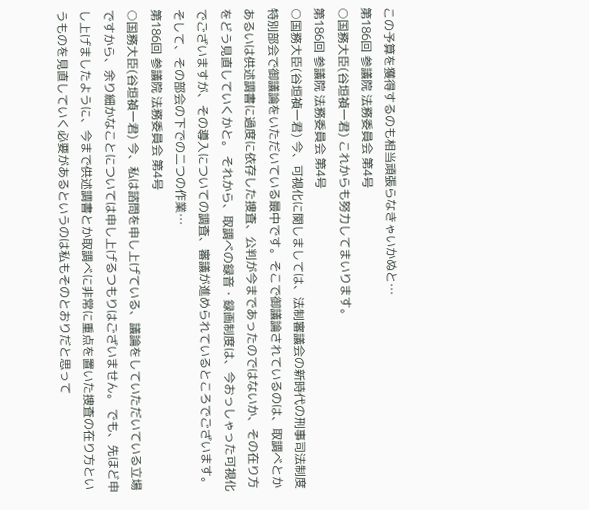この予算を獲得するのも相当頑張らなきゃいかぬと…
第186回 参議院 法務委員会 第4号
○国務大臣(谷垣禎一君) これからも努力してまいります。
第186回 参議院 法務委員会 第4号
○国務大臣(谷垣禎一君) 今、可視化に関しましては、法制審議会の新時代の刑事司法制度特別部会で御議論をいただいている最中です。そこで御議論されているのは、取調べとかあるいは供述調書に過度に依存した捜査、公判が今まであったのではないか、その在り方をどう見直していくかと。 それから、取調べの録音・録画制度は、今おっしゃった可視化でございますが、その導入についての調査、審議が進められているところでございます。そして、その部会の下での二つの作業…
第186回 参議院 法務委員会 第4号
○国務大臣(谷垣禎一君) 今、私は諮問を申し上げている、議論をしていただいている立場ですから、余り細かなことについては申し上げるつもりはございません。 でも、先ほど申し上げましたように、今まで供述調書とか取調べに非常に重点を置いた捜査の在り方というものを見直していく必要があるというのは私もそのとおりだと思って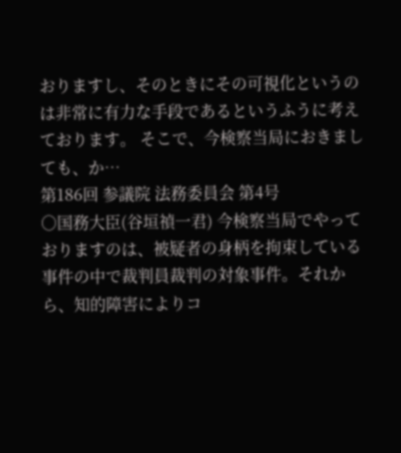おりますし、そのときにその可視化というのは非常に有力な手段であるというふうに考えております。 そこで、今検察当局におきましても、か…
第186回 参議院 法務委員会 第4号
○国務大臣(谷垣禎一君) 今検察当局でやっておりますのは、被疑者の身柄を拘束している事件の中で裁判員裁判の対象事件。それから、知的障害によりコ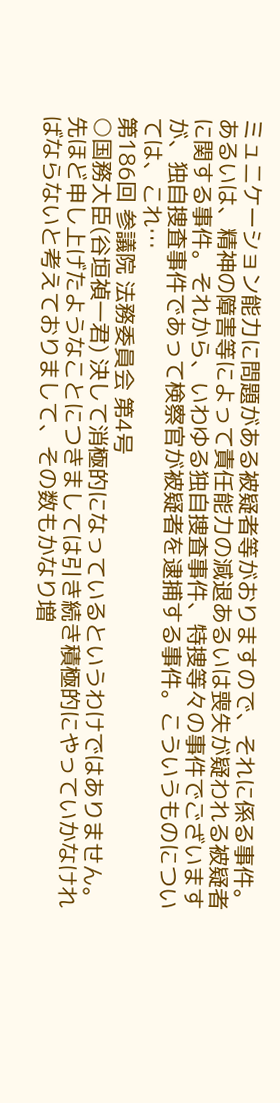ミュニケーション能力に問題がある被疑者等がおりますので、それに係る事件。あるいは、精神の障害等によって責任能力の減退あるいは喪失が疑われる被疑者に関する事件。それから、いわゆる独自捜査事件、特捜等々の事件でございますが、独自捜査事件であって検察官が被疑者を逮捕する事件。こういうものについては、これ…
第186回 参議院 法務委員会 第4号
○国務大臣(谷垣禎一君) 決して消極的になっているというわけではありません。先ほど申し上げたようなことにつきましては引き続き積極的にやっていかなければならないと考えておりまして、その数もかなり増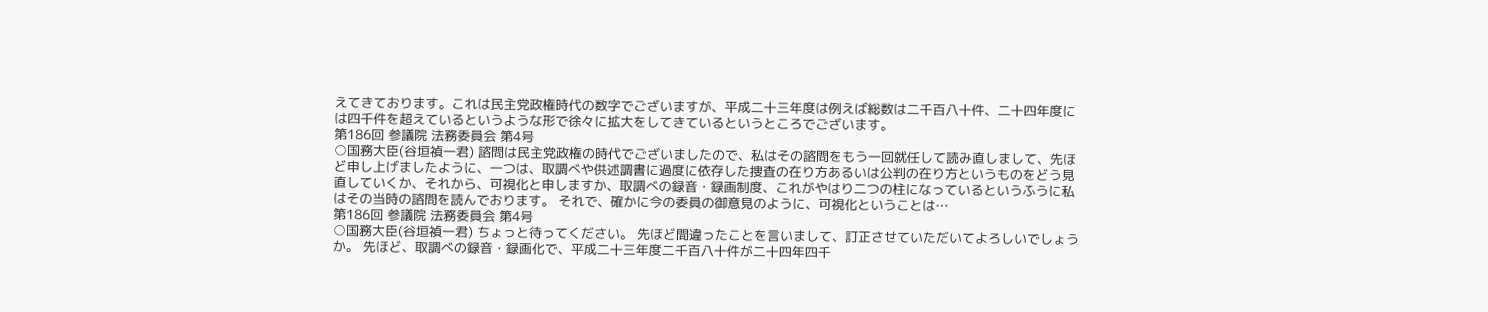えてきております。これは民主党政権時代の数字でございますが、平成二十三年度は例えば総数は二千百八十件、二十四年度には四千件を超えているというような形で徐々に拡大をしてきているというところでございます。
第186回 参議院 法務委員会 第4号
○国務大臣(谷垣禎一君) 諮問は民主党政権の時代でございましたので、私はその諮問をもう一回就任して読み直しまして、先ほど申し上げましたように、一つは、取調べや供述調書に過度に依存した捜査の在り方あるいは公判の在り方というものをどう見直していくか、それから、可視化と申しますか、取調べの録音・録画制度、これがやはり二つの柱になっているというふうに私はその当時の諮問を読んでおります。 それで、確かに今の委員の御意見のように、可視化ということは…
第186回 参議院 法務委員会 第4号
○国務大臣(谷垣禎一君) ちょっと待ってください。 先ほど間違ったことを言いまして、訂正させていただいてよろしいでしょうか。 先ほど、取調べの録音・録画化で、平成二十三年度二千百八十件が二十四年四千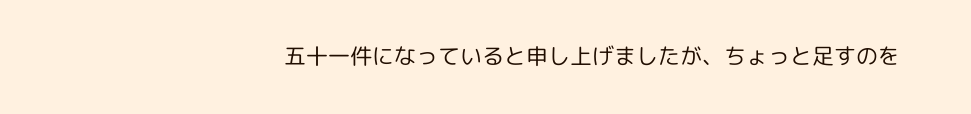五十一件になっていると申し上げましたが、ちょっと足すのを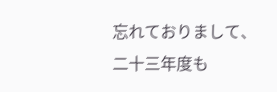忘れておりまして、二十三年度も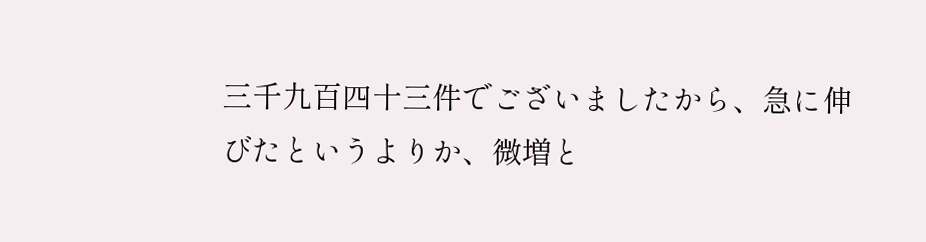三千九百四十三件でございましたから、急に伸びたというよりか、微増と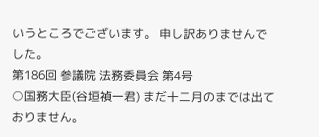いうところでございます。 申し訳ありませんでした。
第186回 参議院 法務委員会 第4号
○国務大臣(谷垣禎一君) まだ十二月のまでは出ておりません。